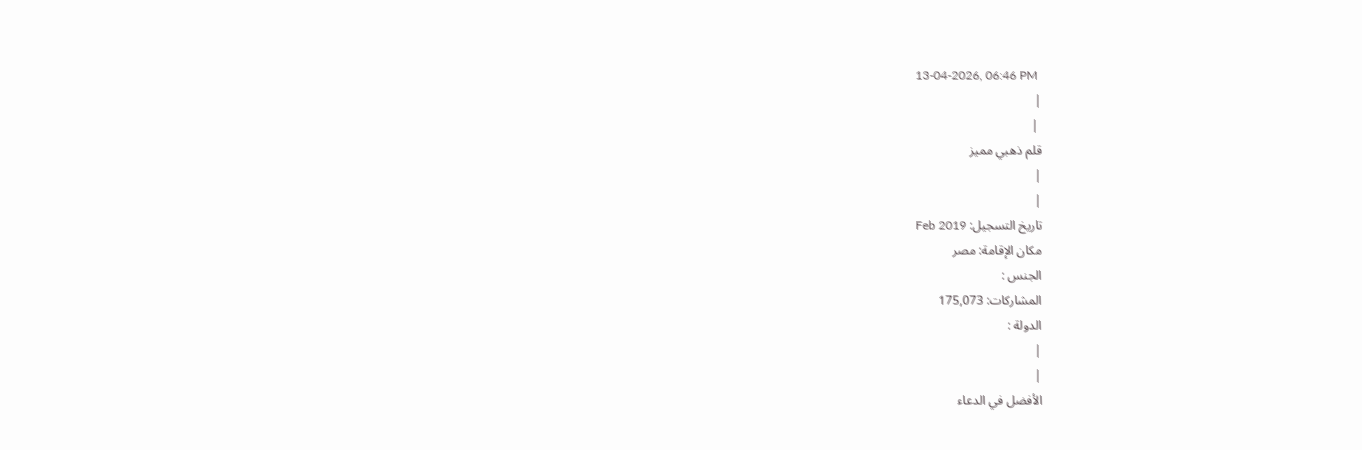13-04-2026, 06:46 PM
|
 |
قلم ذهبي مميز
|
|
تاريخ التسجيل: Feb 2019
مكان الإقامة: مصر
الجنس :
المشاركات: 175,073
الدولة :
|
|
الأفضل في الدعاء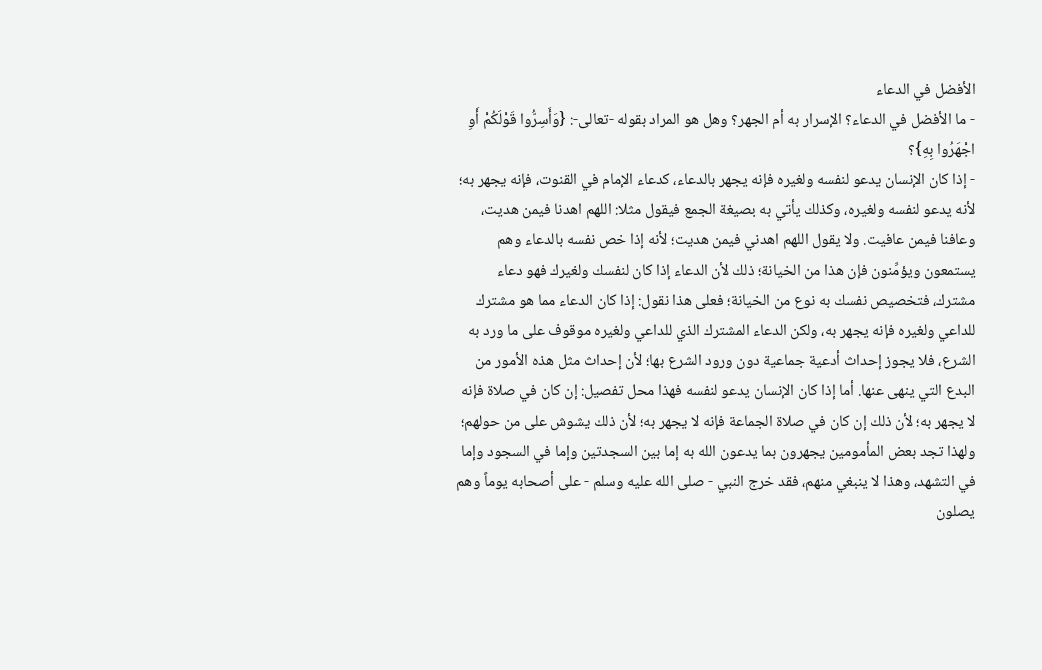الأفضل في الدعاء
- ما الأفضل في الدعاء؟ الإسرار به أم الجهر؟ وهل هو المراد بقوله -تعالى-: {وَأَسِرُّوا قَوْلَكُمْ أَوِ اجْهَرُوا بِهِ}؟
- إذا كان الإنسان يدعو لنفسه ولغيره فإنه يجهر بالدعاء، كدعاء الإمام في القنوت، فإنه يجهر به؛ لأنه يدعو لنفسه ولغيره، وكذلك يأتي به بصيغة الجمع فيقول مثلا: اللهم اهدنا فيمن هديت، وعافنا فيمن عافيت. ولا يقول اللهم اهدني فيمن هديت؛ لأنه إذا خص نفسه بالدعاء وهم يستمعون ويؤمِّنون فإن هذا من الخيانة؛ ذلك لأن الدعاء إذا كان لنفسك ولغيرك فهو دعاء مشترك، فتخصيص نفسك به نوع من الخيانة؛ فعلى هذا نقول: إذا كان الدعاء مما هو مشترك للداعي ولغيره فإنه يجهر به، ولكن الدعاء المشترك الذي للداعي ولغيره موقوف على ما ورد به الشرع، فلا يجوز إحداث أدعية جماعية دون ورود الشرع بها؛ لأن إحداث مثل هذه الأمور من البدع التي ينهى عنها. أما إذا كان الإنسان يدعو لنفسه فهذا محل تفصيل: إن كان في صلاة فإنه لا يجهر به؛ لأن ذلك إن كان في صلاة الجماعة فإنه لا يجهر به؛ لأن ذلك يشوش على من حولهم؛ ولهذا تجد بعض المأمومين يجهرون بما يدعون الله به إما بين السجدتين وإما في السجود وإما في التشهد، وهذا لا ينبغي منهم، فقد خرج النبي - صلى الله عليه وسلم - على أصحابه يوماً وهم يصلون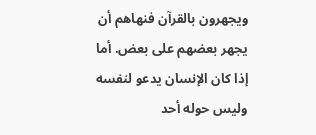ويجهرون بالقرآن فنهاهم أن يجهر بعضهم على بعض. أما إذا كان الإنسان يدعو لنفسه وليس حوله أحد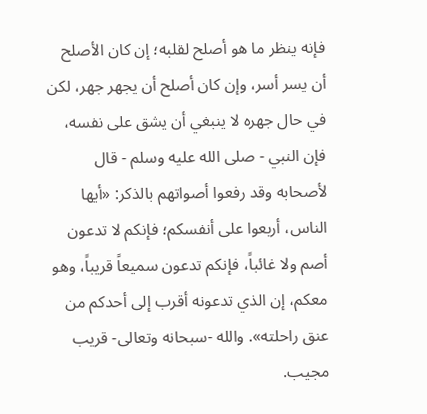فإنه ينظر ما هو أصلح لقلبه؛ إن كان الأصلح أن يسر أسر، وإن كان أصلح أن يجهر جهر، لكن في حال جهره لا ينبغي أن يشق على نفسه، فإن النبي - صلى الله عليه وسلم - قال لأصحابه وقد رفعوا أصواتهم بالذكر: «أيها الناس، أربعوا على أنفسكم؛ فإنكم لا تدعون أصم ولا غائباً، فإنكم تدعون سميعاً قريباً، وهو معكم، إن الذي تدعونه أقرب إلى أحدكم من عنق راحلته». والله -سبحانه وتعالى- قريب مجيب.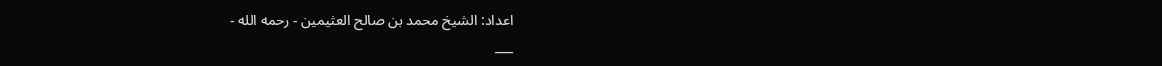اعداد: الشيخ محمد بن صالح العثيمين - رحمه الله -
___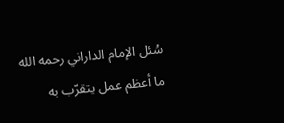سُئل الإمام الداراني رحمه الله ما أعظم عمل يتقرّب به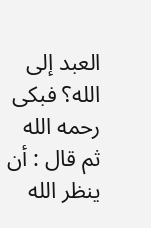العبد إلى الله؟ فبكى رحمه الله ثم قال : أن ينظر الله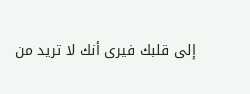إلى قلبك فيرى أنك لا تريد من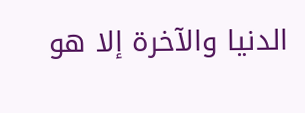الدنيا والآخرة إلا هو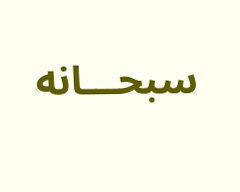سبحـــانه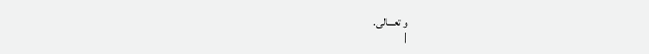و تعـــالى.
|